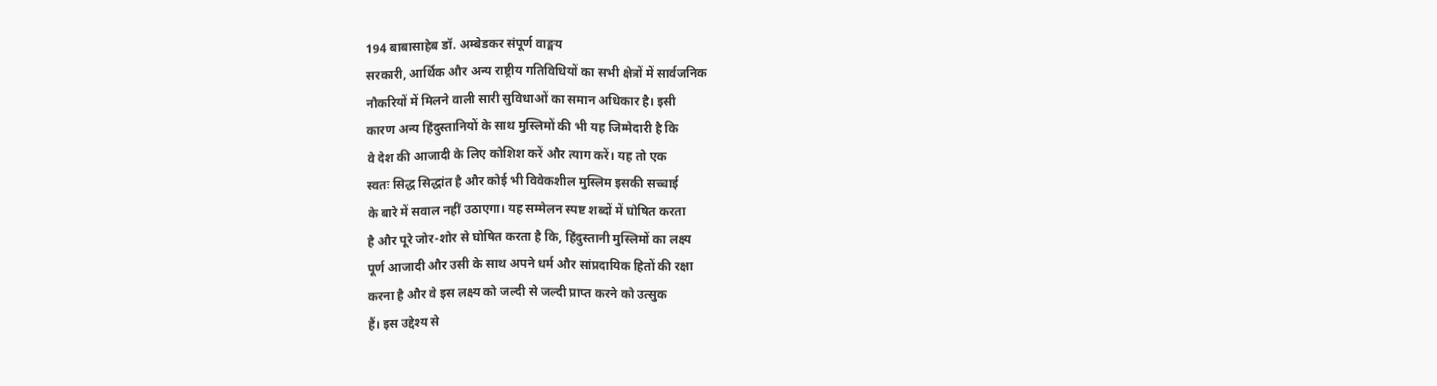194 बाबासाहेब डॉ. अम्बेडकर संपूर्ण वाङ्मय
सरकारी, आर्थिक और अन्य राष्ट्रीय गतिविधियों का सभी क्षेत्रों में सार्वजनिक
नौकरियों में मिलने वाली सारी सुविधाओं का समान अधिकार है। इसी
कारण अन्य हिंदुस्तानियों के साथ मुस्लिमों की भी यह जिम्मेदारी है कि
वे देश की आजादी के लिए कोशिश करें और त्याग करें। यह तो एक
स्वतः सिद्ध सिद्धांत है और कोई भी विवेकशील मुस्लिम इसकी सच्चाई
के बारे में सवाल नहीं उठाएगा। यह सम्मेलन स्पष्ट शब्दों में घोषित करता
है और पूरे जोर-शोर से घोषित करता है कि, हिंदुस्तानी मुस्लिमों का लक्ष्य
पूर्ण आजादी और उसी के साथ अपने धर्म और सांप्रदायिक हितों की रक्षा
करना है और वे इस लक्ष्य को जल्दी से जल्दी प्राप्त करने को उत्सुक
हैं। इस उद्देश्य से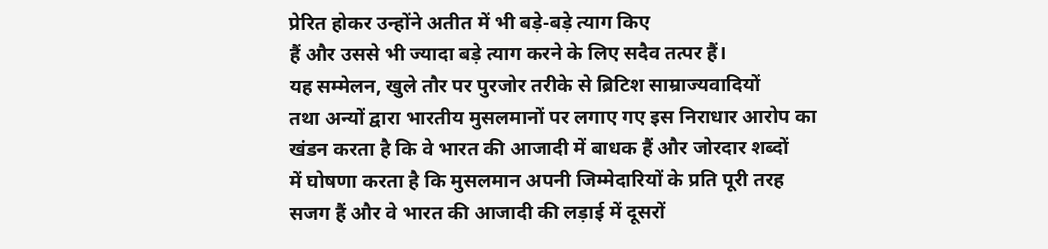प्रेरित होकर उन्होंने अतीत में भी बड़े-बड़े त्याग किए
हैं और उससे भी ज्यादा बड़े त्याग करने के लिए सदैव तत्पर हैं।
यह सम्मेलन, खुले तौर पर पुरजोर तरीके से ब्रिटिश साम्राज्यवादियों
तथा अन्यों द्वारा भारतीय मुसलमानों पर लगाए गए इस निराधार आरोप का
खंडन करता है कि वे भारत की आजादी में बाधक हैं और जोरदार शब्दों
में घोषणा करता है कि मुसलमान अपनी जिम्मेदारियों के प्रति पूरी तरह
सजग हैं और वे भारत की आजादी की लड़ाई में दूसरों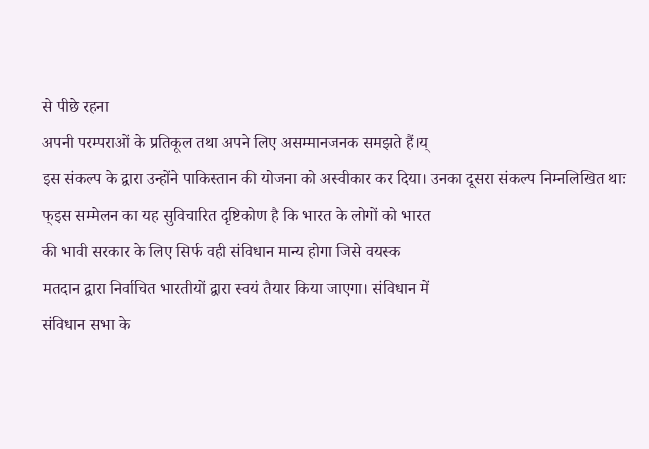से पीछे रहना
अपनी परम्पराओं के प्रतिकूल तथा अपने लिए असम्मानजनक समझते हैं।य्
इस संकल्प के द्वारा उन्होंने पाकिस्तान की योजना को अस्वीकार कर दिया। उनका दूसरा संकल्प निम्नलिखित थाः
फ्इस सम्मेलन का यह सुविचारित दृष्टिकोण है कि भारत के लोगों को भारत
की भावी सरकार के लिए सिर्फ वही संविधान मान्य होगा जिसे वयस्क
मतदान द्वारा निर्वाचित भारतीयों द्वारा स्वयं तैयार किया जाएगा। संविधान में
संविधान सभा के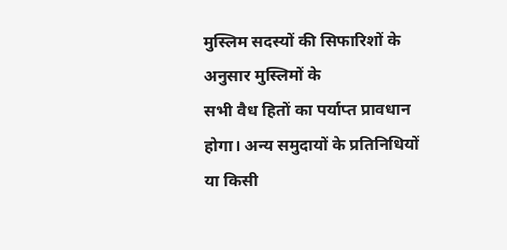मुस्लिम सदस्यों की सिफारिशों के अनुसार मुस्लिमों के
सभी वैध हितों का पर्याप्त प्रावधान होगा। अन्य समुदायों के प्रतिनिधियों
या किसी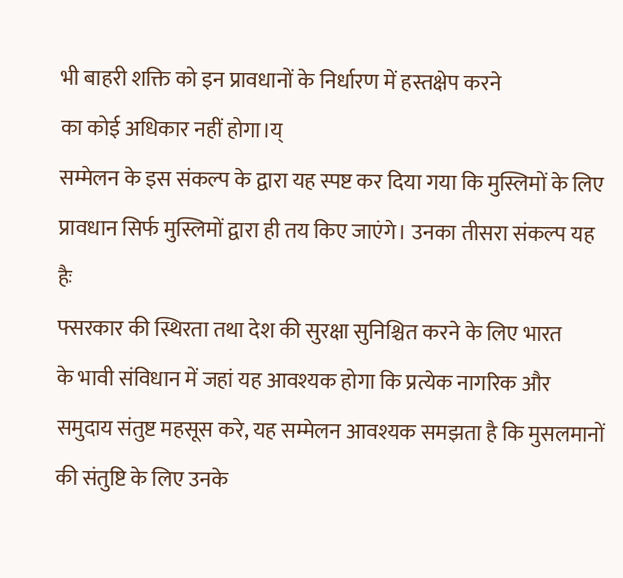भी बाहरी शक्ति को इन प्रावधानों के निर्धारण में हस्तक्षेप करने
का कोई अधिकार नहीं होगा।य्
सम्मेलन के इस संकल्प के द्वारा यह स्पष्ट कर दिया गया कि मुस्लिमों के लिए प्रावधान सिर्फ मुस्लिमों द्वारा ही तय किए जाएंगे। उनका तीसरा संकल्प यह हैः
फ्सरकार की स्थिरता तथा देश की सुरक्षा सुनिश्चित करने के लिए भारत
के भावी संविधान में जहां यह आवश्यक होगा कि प्रत्येक नागरिक और
समुदाय संतुष्ट महसूस करे, यह सम्मेलन आवश्यक समझता है कि मुसलमानों
की संतुष्टि के लिए उनके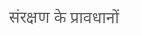संरक्षण के प्रावधानों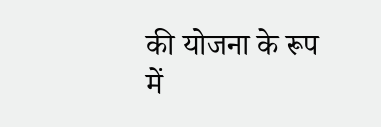की योजना के रूप में